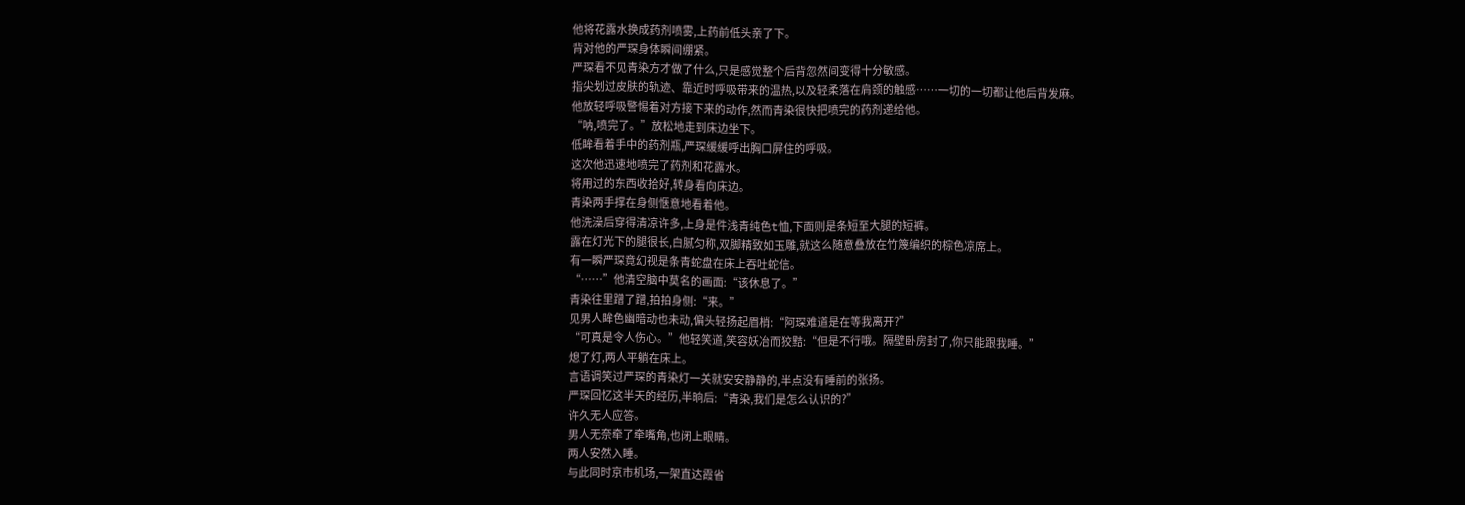他将花露水换成药剂喷雾,上药前低头亲了下。
背对他的严琛身体瞬间绷紧。
严琛看不见青染方才做了什么,只是感觉整个后背忽然间变得十分敏感。
指尖划过皮肤的轨迹、靠近时呼吸带来的温热,以及轻柔落在肩颈的触感……一切的一切都让他后背发麻。
他放轻呼吸警惕着对方接下来的动作,然而青染很快把喷完的药剂递给他。
“呐,喷完了。”放松地走到床边坐下。
低眸看着手中的药剂瓶,严琛缓缓呼出胸口屏住的呼吸。
这次他迅速地喷完了药剂和花露水。
将用过的东西收拾好,转身看向床边。
青染两手撑在身侧惬意地看着他。
他洗澡后穿得清凉许多,上身是件浅青纯色t恤,下面则是条短至大腿的短裤。
露在灯光下的腿很长,白腻匀称,双脚精致如玉雕,就这么随意叠放在竹篾编织的棕色凉席上。
有一瞬严琛竟幻视是条青蛇盘在床上吞吐蛇信。
“……”他清空脑中莫名的画面:“该休息了。”
青染往里蹭了蹭,拍拍身侧:“来。”
见男人眸色幽暗动也未动,偏头轻扬起眉梢:“阿琛难道是在等我离开?”
“可真是令人伤心。”他轻笑道,笑容妖冶而狡黠:“但是不行哦。隔壁卧房封了,你只能跟我睡。”
熄了灯,两人平躺在床上。
言语调笑过严琛的青染灯一关就安安静静的,半点没有睡前的张扬。
严琛回忆这半天的经历,半晌后:“青染,我们是怎么认识的?”
许久无人应答。
男人无奈牵了牵嘴角,也闭上眼睛。
两人安然入睡。
与此同时京市机场,一架直达霞省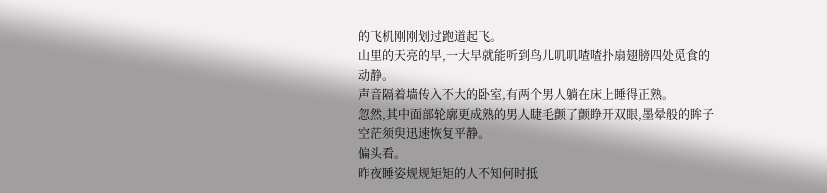的飞机刚刚划过跑道起飞。
山里的天亮的早,一大早就能听到鸟儿叽叽喳喳扑扇翅膀四处觅食的动静。
声音隔着墙传入不大的卧室,有两个男人躺在床上睡得正熟。
忽然,其中面部轮廓更成熟的男人睫毛颤了颤睁开双眼,墨晕般的眸子空茫须臾迅速恢复平静。
偏头看。
昨夜睡姿规规矩矩的人不知何时抵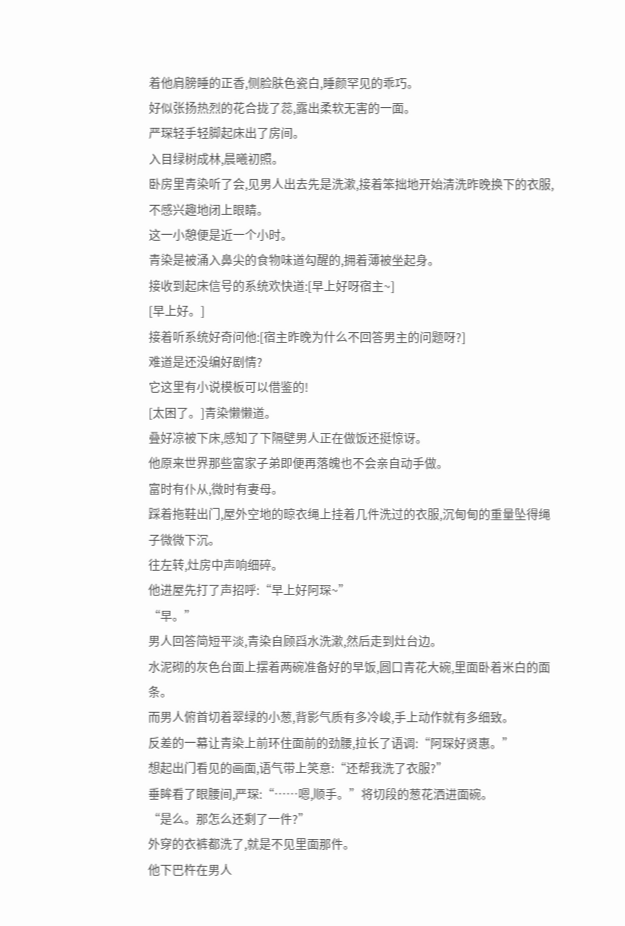着他肩膀睡的正香,侧脸肤色瓷白,睡颜罕见的乖巧。
好似张扬热烈的花合拢了蕊,露出柔软无害的一面。
严琛轻手轻脚起床出了房间。
入目绿树成林,晨曦初照。
卧房里青染听了会,见男人出去先是洗漱,接着笨拙地开始清洗昨晚换下的衣服,不感兴趣地闭上眼睛。
这一小憩便是近一个小时。
青染是被涌入鼻尖的食物味道勾醒的,拥着薄被坐起身。
接收到起床信号的系统欢快道:[早上好呀宿主~]
[早上好。]
接着听系统好奇问他:[宿主昨晚为什么不回答男主的问题呀?]
难道是还没编好剧情?
它这里有小说模板可以借鉴的!
[太困了。]青染懒懒道。
叠好凉被下床,感知了下隔壁男人正在做饭还挺惊讶。
他原来世界那些富家子弟即便再落魄也不会亲自动手做。
富时有仆从,微时有妻母。
踩着拖鞋出门,屋外空地的晾衣绳上挂着几件洗过的衣服,沉甸甸的重量坠得绳子微微下沉。
往左转,灶房中声响细碎。
他进屋先打了声招呼:“早上好阿琛~”
“早。”
男人回答简短平淡,青染自顾舀水洗漱,然后走到灶台边。
水泥砌的灰色台面上摆着两碗准备好的早饭,圆口青花大碗,里面卧着米白的面条。
而男人俯首切着翠绿的小葱,背影气质有多冷峻,手上动作就有多细致。
反差的一幕让青染上前环住面前的劲腰,拉长了语调:“阿琛好贤惠。”
想起出门看见的画面,语气带上笑意:“还帮我洗了衣服?”
垂眸看了眼腰间,严琛:“……嗯,顺手。”将切段的葱花洒进面碗。
“是么。那怎么还剩了一件?”
外穿的衣裤都洗了,就是不见里面那件。
他下巴杵在男人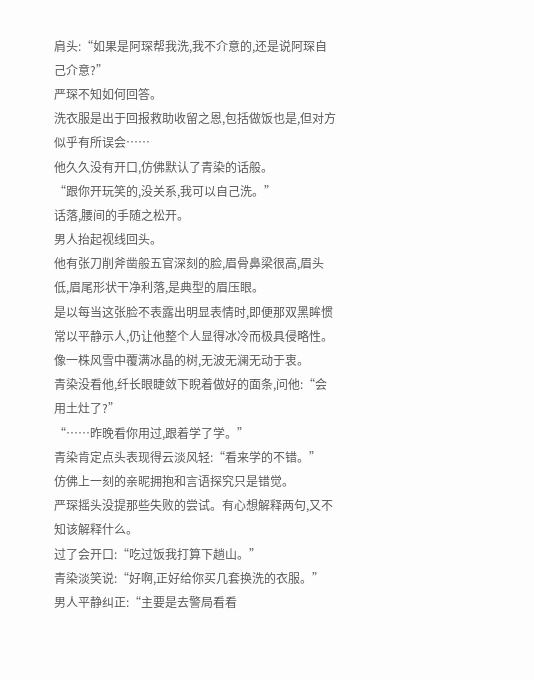肩头:“如果是阿琛帮我洗,我不介意的,还是说阿琛自己介意?”
严琛不知如何回答。
洗衣服是出于回报救助收留之恩,包括做饭也是,但对方似乎有所误会……
他久久没有开口,仿佛默认了青染的话般。
“跟你开玩笑的,没关系,我可以自己洗。”
话落,腰间的手随之松开。
男人抬起视线回头。
他有张刀削斧凿般五官深刻的脸,眉骨鼻梁很高,眉头低,眉尾形状干净利落,是典型的眉压眼。
是以每当这张脸不表露出明显表情时,即便那双黑眸惯常以平静示人,仍让他整个人显得冰冷而极具侵略性。
像一株风雪中覆满冰晶的树,无波无澜无动于衷。
青染没看他,纤长眼睫敛下睨着做好的面条,问他:“会用土灶了?”
“……昨晚看你用过,跟着学了学。”
青染肯定点头表现得云淡风轻:“看来学的不错。”
仿佛上一刻的亲昵拥抱和言语探究只是错觉。
严琛摇头没提那些失败的尝试。有心想解释两句,又不知该解释什么。
过了会开口:“吃过饭我打算下趟山。”
青染淡笑说:“好啊,正好给你买几套换洗的衣服。”
男人平静纠正:“主要是去警局看看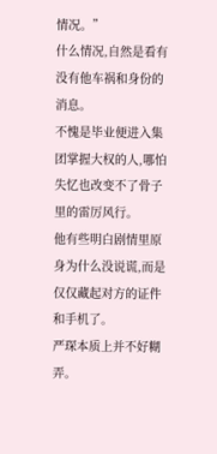情况。”
什么情况,自然是看有没有他车祸和身份的消息。
不愧是毕业便进入集团掌握大权的人,哪怕失忆也改变不了骨子里的雷厉风行。
他有些明白剧情里原身为什么没说谎,而是仅仅藏起对方的证件和手机了。
严琛本质上并不好糊弄。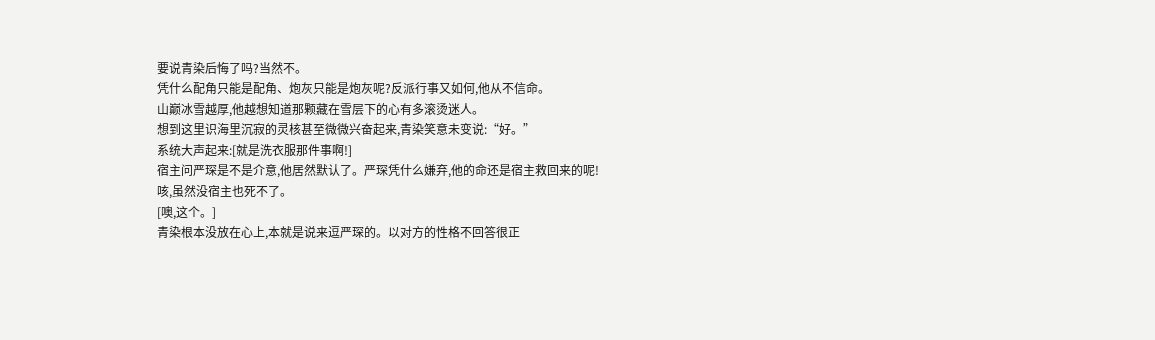要说青染后悔了吗?当然不。
凭什么配角只能是配角、炮灰只能是炮灰呢?反派行事又如何,他从不信命。
山巅冰雪越厚,他越想知道那颗藏在雪层下的心有多滚烫迷人。
想到这里识海里沉寂的灵核甚至微微兴奋起来,青染笑意未变说:“好。”
系统大声起来:[就是洗衣服那件事啊!]
宿主问严琛是不是介意,他居然默认了。严琛凭什么嫌弃,他的命还是宿主救回来的呢!
咳,虽然没宿主也死不了。
[噢,这个。]
青染根本没放在心上,本就是说来逗严琛的。以对方的性格不回答很正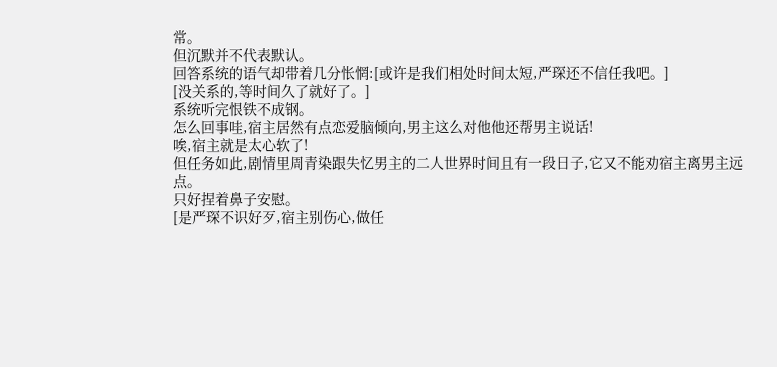常。
但沉默并不代表默认。
回答系统的语气却带着几分怅惘:[或许是我们相处时间太短,严琛还不信任我吧。]
[没关系的,等时间久了就好了。]
系统听完恨铁不成钢。
怎么回事哇,宿主居然有点恋爱脑倾向,男主这么对他他还帮男主说话!
唉,宿主就是太心软了!
但任务如此,剧情里周青染跟失忆男主的二人世界时间且有一段日子,它又不能劝宿主离男主远点。
只好捏着鼻子安慰。
[是严琛不识好歹,宿主别伤心,做任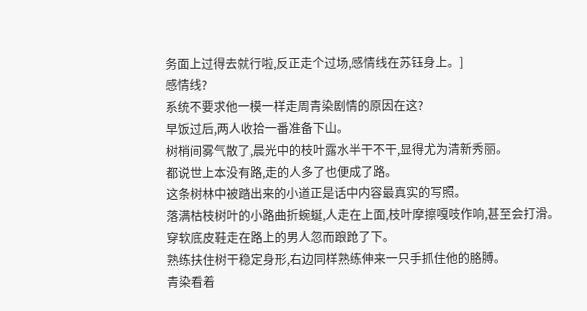务面上过得去就行啦,反正走个过场,感情线在苏钰身上。]
感情线?
系统不要求他一模一样走周青染剧情的原因在这?
早饭过后,两人收拾一番准备下山。
树梢间雾气散了,晨光中的枝叶露水半干不干,显得尤为清新秀丽。
都说世上本没有路,走的人多了也便成了路。
这条树林中被踏出来的小道正是话中内容最真实的写照。
落满枯枝树叶的小路曲折蜿蜒,人走在上面,枝叶摩擦嘎吱作响,甚至会打滑。
穿软底皮鞋走在路上的男人忽而踉跄了下。
熟练扶住树干稳定身形,右边同样熟练伸来一只手抓住他的胳膊。
青染看着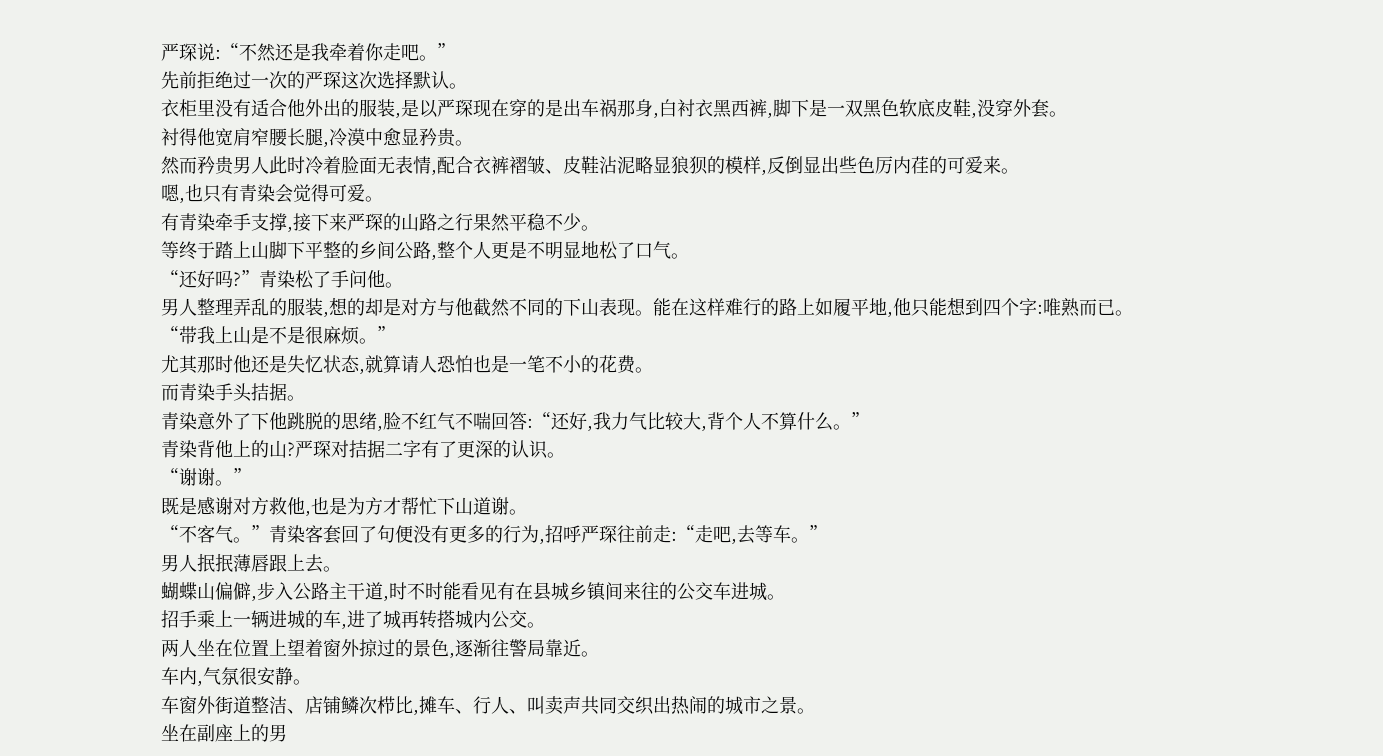严琛说:“不然还是我牵着你走吧。”
先前拒绝过一次的严琛这次选择默认。
衣柜里没有适合他外出的服装,是以严琛现在穿的是出车祸那身,白衬衣黑西裤,脚下是一双黑色软底皮鞋,没穿外套。
衬得他宽肩窄腰长腿,冷漠中愈显矜贵。
然而矜贵男人此时冷着脸面无表情,配合衣裤褶皱、皮鞋沾泥略显狼狈的模样,反倒显出些色厉内荏的可爱来。
嗯,也只有青染会觉得可爱。
有青染牵手支撑,接下来严琛的山路之行果然平稳不少。
等终于踏上山脚下平整的乡间公路,整个人更是不明显地松了口气。
“还好吗?”青染松了手问他。
男人整理弄乱的服装,想的却是对方与他截然不同的下山表现。能在这样难行的路上如履平地,他只能想到四个字:唯熟而已。
“带我上山是不是很麻烦。”
尤其那时他还是失忆状态,就算请人恐怕也是一笔不小的花费。
而青染手头拮据。
青染意外了下他跳脱的思绪,脸不红气不喘回答:“还好,我力气比较大,背个人不算什么。”
青染背他上的山?严琛对拮据二字有了更深的认识。
“谢谢。”
既是感谢对方救他,也是为方才帮忙下山道谢。
“不客气。”青染客套回了句便没有更多的行为,招呼严琛往前走:“走吧,去等车。”
男人抿抿薄唇跟上去。
蝴蝶山偏僻,步入公路主干道,时不时能看见有在县城乡镇间来往的公交车进城。
招手乘上一辆进城的车,进了城再转搭城内公交。
两人坐在位置上望着窗外掠过的景色,逐渐往警局靠近。
车内,气氛很安静。
车窗外街道整洁、店铺鳞次栉比,摊车、行人、叫卖声共同交织出热闹的城市之景。
坐在副座上的男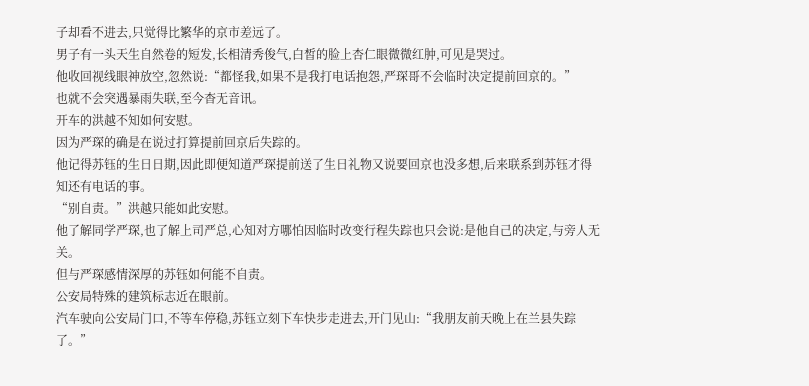子却看不进去,只觉得比繁华的京市差远了。
男子有一头天生自然卷的短发,长相清秀俊气,白皙的脸上杏仁眼微微红肿,可见是哭过。
他收回视线眼神放空,忽然说:“都怪我,如果不是我打电话抱怨,严琛哥不会临时决定提前回京的。”
也就不会突遇暴雨失联,至今杳无音讯。
开车的洪越不知如何安慰。
因为严琛的确是在说过打算提前回京后失踪的。
他记得苏钰的生日日期,因此即便知道严琛提前送了生日礼物又说要回京也没多想,后来联系到苏钰才得知还有电话的事。
“别自责。”洪越只能如此安慰。
他了解同学严琛,也了解上司严总,心知对方哪怕因临时改变行程失踪也只会说:是他自己的决定,与旁人无关。
但与严琛感情深厚的苏钰如何能不自责。
公安局特殊的建筑标志近在眼前。
汽车驶向公安局门口,不等车停稳,苏钰立刻下车快步走进去,开门见山:“我朋友前天晚上在兰县失踪了。”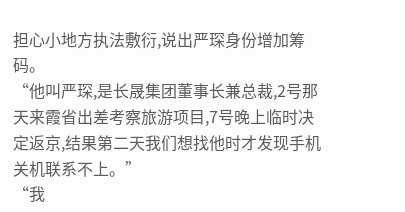担心小地方执法敷衍,说出严琛身份增加筹码。
“他叫严琛,是长晟集团董事长兼总裁,2号那天来霞省出差考察旅游项目,7号晚上临时决定返京,结果第二天我们想找他时才发现手机关机联系不上。”
“我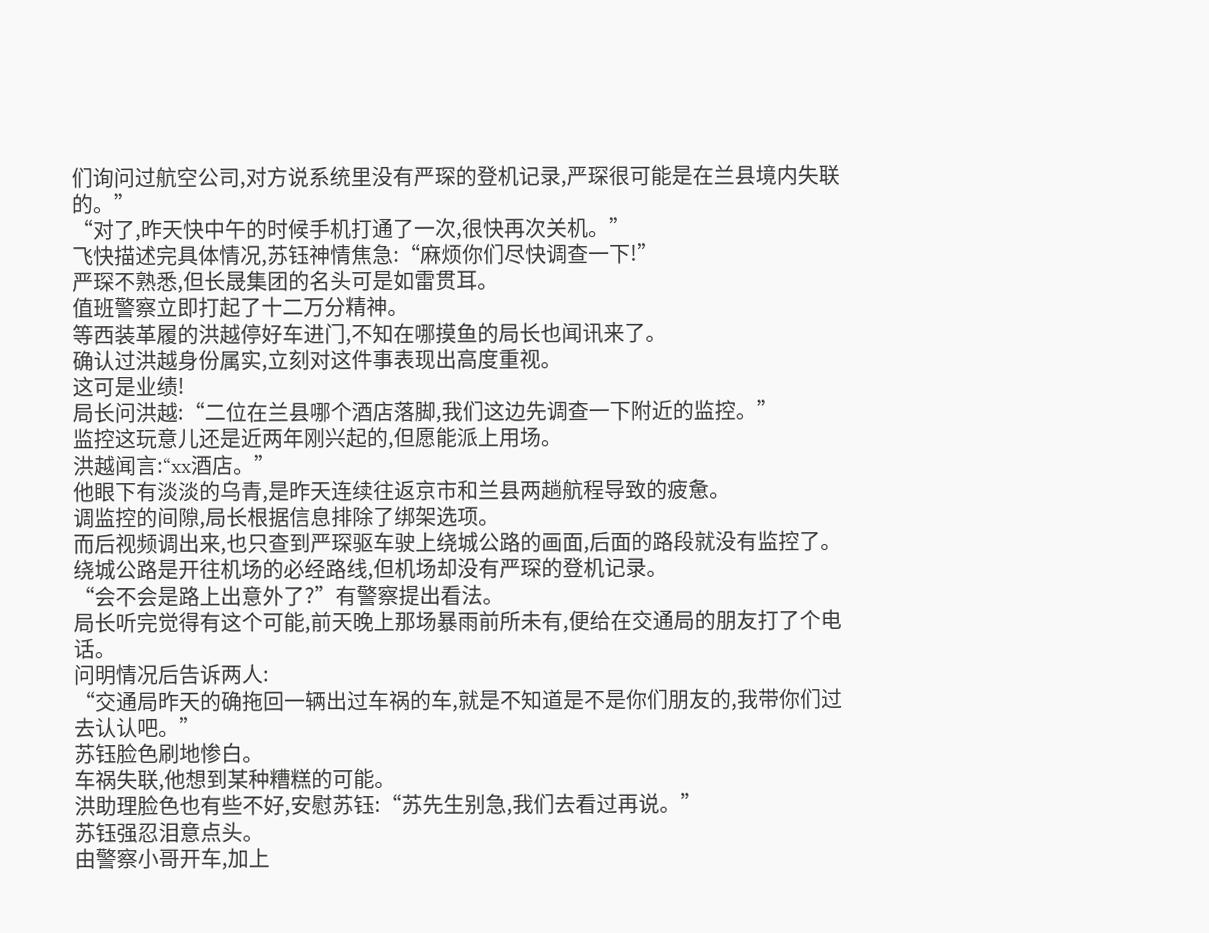们询问过航空公司,对方说系统里没有严琛的登机记录,严琛很可能是在兰县境内失联的。”
“对了,昨天快中午的时候手机打通了一次,很快再次关机。”
飞快描述完具体情况,苏钰神情焦急:“麻烦你们尽快调查一下!”
严琛不熟悉,但长晟集团的名头可是如雷贯耳。
值班警察立即打起了十二万分精神。
等西装革履的洪越停好车进门,不知在哪摸鱼的局长也闻讯来了。
确认过洪越身份属实,立刻对这件事表现出高度重视。
这可是业绩!
局长问洪越:“二位在兰县哪个酒店落脚,我们这边先调查一下附近的监控。”
监控这玩意儿还是近两年刚兴起的,但愿能派上用场。
洪越闻言:“xx酒店。”
他眼下有淡淡的乌青,是昨天连续往返京市和兰县两趟航程导致的疲惫。
调监控的间隙,局长根据信息排除了绑架选项。
而后视频调出来,也只查到严琛驱车驶上绕城公路的画面,后面的路段就没有监控了。
绕城公路是开往机场的必经路线,但机场却没有严琛的登机记录。
“会不会是路上出意外了?”有警察提出看法。
局长听完觉得有这个可能,前天晚上那场暴雨前所未有,便给在交通局的朋友打了个电话。
问明情况后告诉两人:
“交通局昨天的确拖回一辆出过车祸的车,就是不知道是不是你们朋友的,我带你们过去认认吧。”
苏钰脸色刷地惨白。
车祸失联,他想到某种糟糕的可能。
洪助理脸色也有些不好,安慰苏钰:“苏先生别急,我们去看过再说。”
苏钰强忍泪意点头。
由警察小哥开车,加上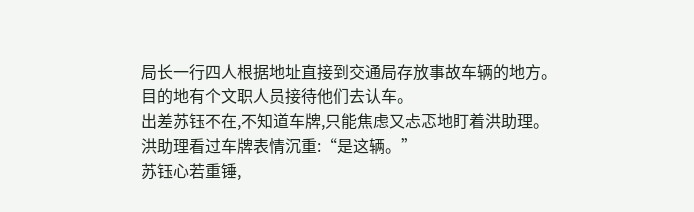局长一行四人根据地址直接到交通局存放事故车辆的地方。
目的地有个文职人员接待他们去认车。
出差苏钰不在,不知道车牌,只能焦虑又忐忑地盯着洪助理。
洪助理看过车牌表情沉重:“是这辆。”
苏钰心若重锤,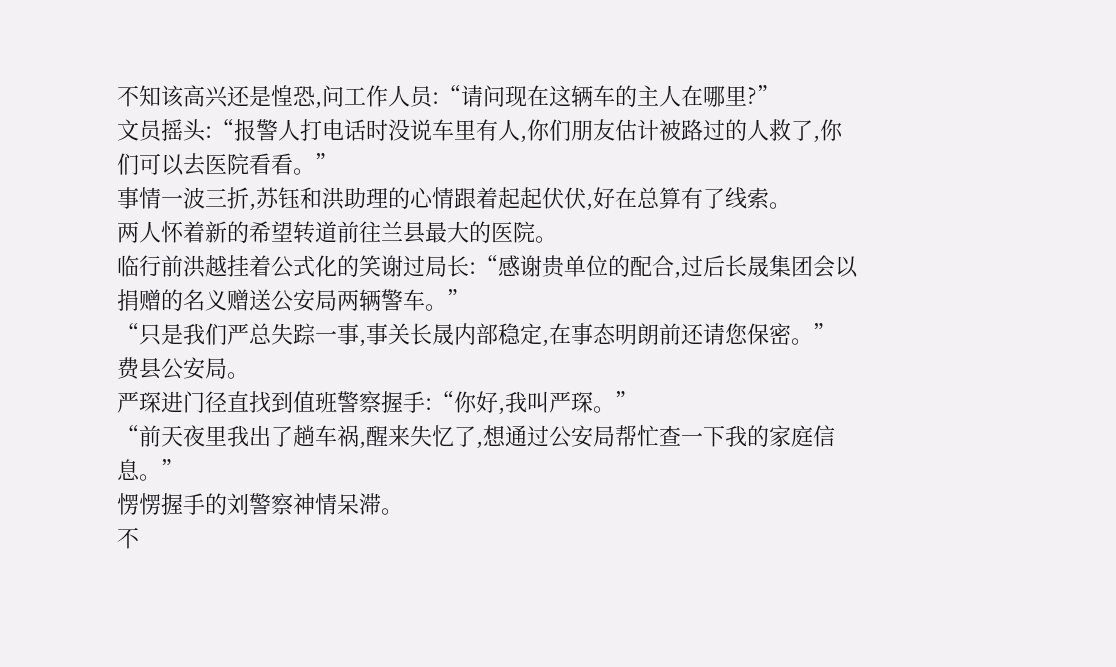不知该高兴还是惶恐,问工作人员:“请问现在这辆车的主人在哪里?”
文员摇头:“报警人打电话时没说车里有人,你们朋友估计被路过的人救了,你们可以去医院看看。”
事情一波三折,苏钰和洪助理的心情跟着起起伏伏,好在总算有了线索。
两人怀着新的希望转道前往兰县最大的医院。
临行前洪越挂着公式化的笑谢过局长:“感谢贵单位的配合,过后长晟集团会以捐赠的名义赠送公安局两辆警车。”
“只是我们严总失踪一事,事关长晟内部稳定,在事态明朗前还请您保密。”
费县公安局。
严琛进门径直找到值班警察握手:“你好,我叫严琛。”
“前天夜里我出了趟车祸,醒来失忆了,想通过公安局帮忙查一下我的家庭信息。”
愣愣握手的刘警察神情呆滞。
不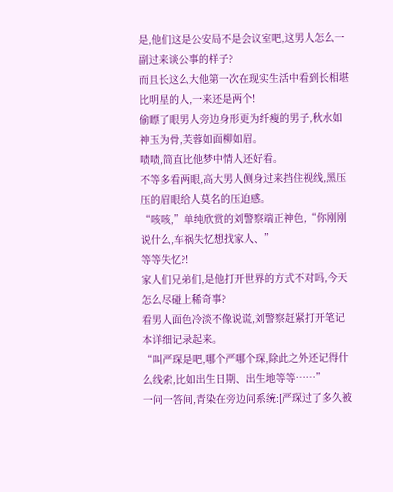是,他们这是公安局不是会议室吧,这男人怎么一副过来谈公事的样子?
而且长这么大他第一次在现实生活中看到长相堪比明星的人,一来还是两个!
偷瞟了眼男人旁边身形更为纤瘦的男子,秋水如神玉为骨,芙蓉如面柳如眉。
啧啧,简直比他梦中情人还好看。
不等多看两眼,高大男人侧身过来挡住视线,黑压压的眉眼给人莫名的压迫感。
“咳咳,”单纯欣赏的刘警察端正神色,“你刚刚说什么,车祸失忆想找家人、”
等等失忆?!
家人们兄弟们,是他打开世界的方式不对吗,今天怎么尽碰上稀奇事?
看男人面色冷淡不像说谎,刘警察赶紧打开笔记本详细记录起来。
“叫严琛是吧,哪个严哪个琛,除此之外还记得什么线索,比如出生日期、出生地等等……”
一问一答间,青染在旁边问系统:[严琛过了多久被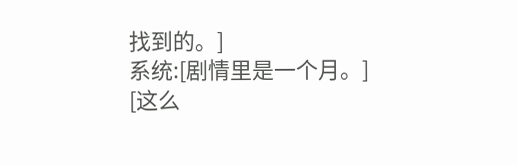找到的。]
系统:[剧情里是一个月。]
[这么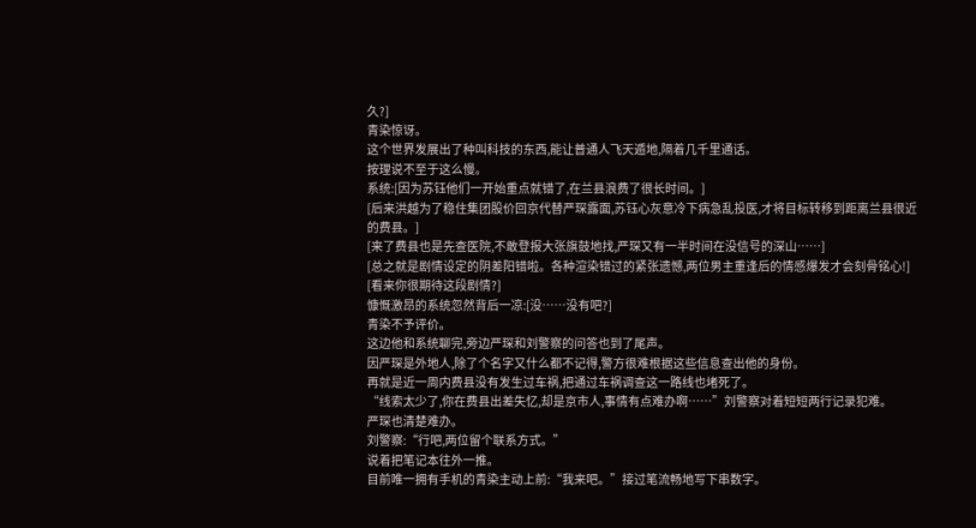久?]
青染惊讶。
这个世界发展出了种叫科技的东西,能让普通人飞天遁地,隔着几千里通话。
按理说不至于这么慢。
系统:[因为苏钰他们一开始重点就错了,在兰县浪费了很长时间。]
[后来洪越为了稳住集团股价回京代替严琛露面,苏钰心灰意冷下病急乱投医,才将目标转移到距离兰县很近的费县。]
[来了费县也是先查医院,不敢登报大张旗鼓地找,严琛又有一半时间在没信号的深山……]
[总之就是剧情设定的阴差阳错啦。各种渲染错过的紧张遗憾,两位男主重逢后的情感爆发才会刻骨铭心!]
[看来你很期待这段剧情?]
慷慨激昂的系统忽然背后一凉:[没……没有吧?]
青染不予评价。
这边他和系统聊完,旁边严琛和刘警察的问答也到了尾声。
因严琛是外地人,除了个名字又什么都不记得,警方很难根据这些信息查出他的身份。
再就是近一周内费县没有发生过车祸,把通过车祸调查这一路线也堵死了。
“线索太少了,你在费县出差失忆,却是京市人,事情有点难办啊……”刘警察对着短短两行记录犯难。
严琛也清楚难办。
刘警察:“行吧,两位留个联系方式。”
说着把笔记本往外一推。
目前唯一拥有手机的青染主动上前:“我来吧。”接过笔流畅地写下串数字。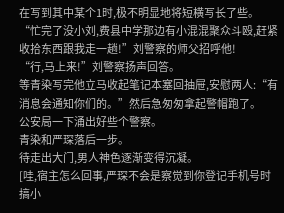在写到其中某个1时,极不明显地将短横写长了些。
“忙完了没小刘,费县中学那边有小混混聚众斗殴,赶紧收拾东西跟我走一趟!”刘警察的师父招呼他!
“行,马上来!”刘警察扬声回答。
等青染写完他立马收起笔记本塞回抽屉,安慰两人:“有消息会通知你们的。”然后急匆匆拿起警帽跑了。
公安局一下涌出好些个警察。
青染和严琛落后一步。
待走出大门,男人神色逐渐变得沉凝。
[哇,宿主怎么回事,严琛不会是察觉到你登记手机号时搞小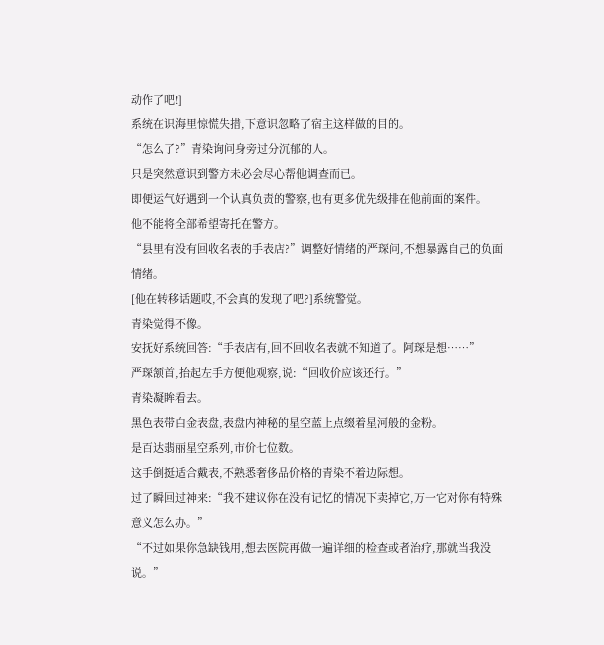动作了吧!]
系统在识海里惊慌失措,下意识忽略了宿主这样做的目的。
“怎么了?”青染询问身旁过分沉郁的人。
只是突然意识到警方未必会尽心帮他调查而已。
即便运气好遇到一个认真负责的警察,也有更多优先级排在他前面的案件。
他不能将全部希望寄托在警方。
“县里有没有回收名表的手表店?”调整好情绪的严琛问,不想暴露自己的负面情绪。
[他在转移话题哎,不会真的发现了吧?]系统警觉。
青染觉得不像。
安抚好系统回答:“手表店有,回不回收名表就不知道了。阿琛是想……”
严琛颔首,抬起左手方便他观察,说:“回收价应该还行。”
青染凝眸看去。
黑色表带白金表盘,表盘内神秘的星空蓝上点缀着星河般的金粉。
是百达翡丽星空系列,市价七位数。
这手倒挺适合戴表,不熟悉奢侈品价格的青染不着边际想。
过了瞬回过神来:“我不建议你在没有记忆的情况下卖掉它,万一它对你有特殊意义怎么办。”
“不过如果你急缺钱用,想去医院再做一遍详细的检查或者治疗,那就当我没说。”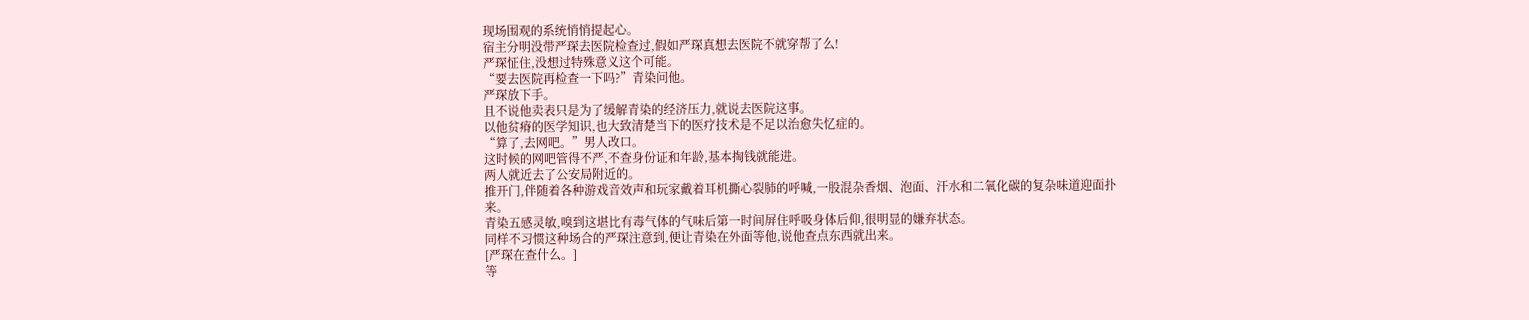现场围观的系统悄悄提起心。
宿主分明没带严琛去医院检查过,假如严琛真想去医院不就穿帮了么!
严琛怔住,没想过特殊意义这个可能。
“要去医院再检查一下吗?”青染问他。
严琛放下手。
且不说他卖表只是为了缓解青染的经济压力,就说去医院这事。
以他贫瘠的医学知识,也大致清楚当下的医疗技术是不足以治愈失忆症的。
“算了,去网吧。”男人改口。
这时候的网吧管得不严,不查身份证和年龄,基本掏钱就能进。
两人就近去了公安局附近的。
推开门,伴随着各种游戏音效声和玩家戴着耳机撕心裂肺的呼喊,一股混杂香烟、泡面、汗水和二氧化碳的复杂味道迎面扑来。
青染五感灵敏,嗅到这堪比有毒气体的气味后第一时间屏住呼吸身体后仰,很明显的嫌弃状态。
同样不习惯这种场合的严琛注意到,便让青染在外面等他,说他查点东西就出来。
[严琛在查什么。]
等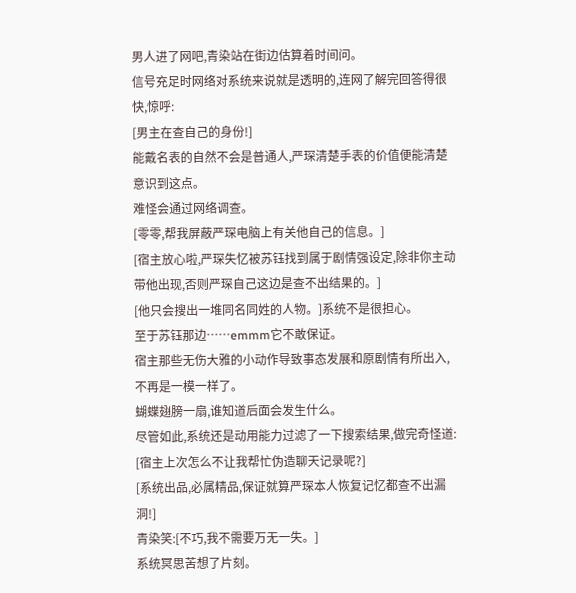男人进了网吧,青染站在街边估算着时间问。
信号充足时网络对系统来说就是透明的,连网了解完回答得很快,惊呼:
[男主在查自己的身份!]
能戴名表的自然不会是普通人,严琛清楚手表的价值便能清楚意识到这点。
难怪会通过网络调查。
[零零,帮我屏蔽严琛电脑上有关他自己的信息。]
[宿主放心啦,严琛失忆被苏钰找到属于剧情强设定,除非你主动带他出现,否则严琛自己这边是查不出结果的。]
[他只会搜出一堆同名同姓的人物。]系统不是很担心。
至于苏钰那边……emmm它不敢保证。
宿主那些无伤大雅的小动作导致事态发展和原剧情有所出入,不再是一模一样了。
蝴蝶翅膀一扇,谁知道后面会发生什么。
尽管如此,系统还是动用能力过滤了一下搜索结果,做完奇怪道:
[宿主上次怎么不让我帮忙伪造聊天记录呢?]
[系统出品,必属精品,保证就算严琛本人恢复记忆都查不出漏洞!]
青染笑:[不巧,我不需要万无一失。]
系统冥思苦想了片刻。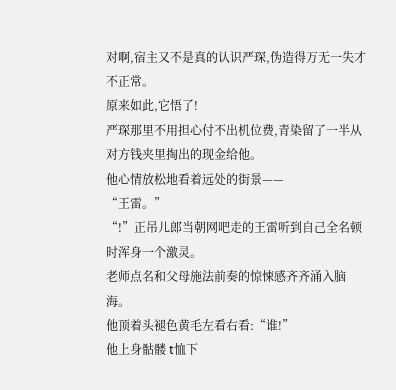对啊,宿主又不是真的认识严琛,伪造得万无一失才不正常。
原来如此,它悟了!
严琛那里不用担心付不出机位费,青染留了一半从对方钱夹里掏出的现金给他。
他心情放松地看着远处的街景——
“王雷。”
“!”正吊儿郎当朝网吧走的王雷听到自己全名顿时浑身一个激灵。
老师点名和父母施法前奏的惊悚感齐齐涌入脑海。
他顶着头褪色黄毛左看右看:“谁!”
他上身骷髅 t恤下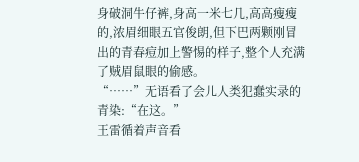身破洞牛仔裤,身高一米七几,高高瘦瘦的,浓眉细眼五官俊朗,但下巴两颗刚冒出的青春痘加上警惕的样子,整个人充满了贼眉鼠眼的偷感。
“……”无语看了会儿人类犯蠢实录的青染:“在这。”
王雷循着声音看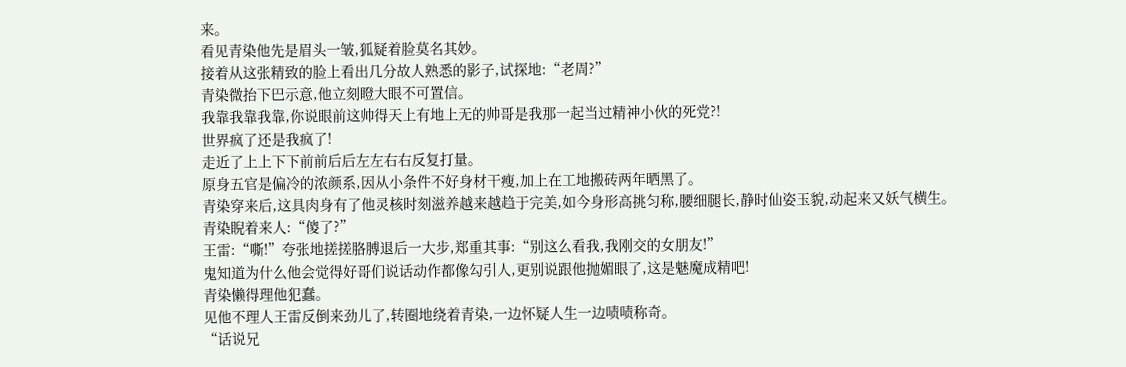来。
看见青染他先是眉头一皱,狐疑着脸莫名其妙。
接着从这张精致的脸上看出几分故人熟悉的影子,试探地:“老周?”
青染微抬下巴示意,他立刻瞪大眼不可置信。
我靠我靠我靠,你说眼前这帅得天上有地上无的帅哥是我那一起当过精神小伙的死党?!
世界疯了还是我疯了!
走近了上上下下前前后后左左右右反复打量。
原身五官是偏冷的浓颜系,因从小条件不好身材干瘦,加上在工地搬砖两年晒黑了。
青染穿来后,这具肉身有了他灵核时刻滋养越来越趋于完美,如今身形高挑匀称,腰细腿长,静时仙姿玉貌,动起来又妖气横生。
青染睨着来人:“傻了?”
王雷:“嘶!”夸张地搓搓胳膊退后一大步,郑重其事:“别这么看我,我刚交的女朋友!”
鬼知道为什么他会觉得好哥们说话动作都像勾引人,更别说跟他抛媚眼了,这是魅魔成精吧!
青染懒得理他犯蠢。
见他不理人王雷反倒来劲儿了,转圈地绕着青染,一边怀疑人生一边啧啧称奇。
“话说兄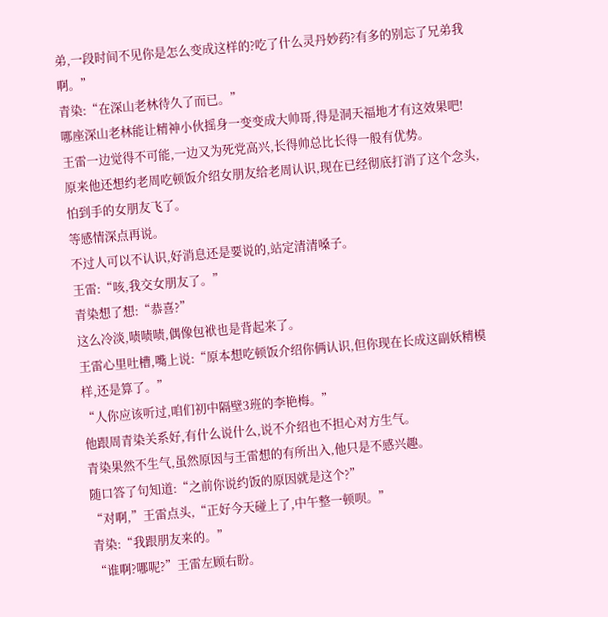弟,一段时间不见你是怎么变成这样的?吃了什么灵丹妙药?有多的别忘了兄弟我啊。”
青染:“在深山老林待久了而已。”
哪座深山老林能让精神小伙摇身一变变成大帅哥,得是洞天福地才有这效果吧!
王雷一边觉得不可能,一边又为死党高兴,长得帅总比长得一般有优势。
原来他还想约老周吃顿饭介绍女朋友给老周认识,现在已经彻底打消了这个念头,怕到手的女朋友飞了。
等感情深点再说。
不过人可以不认识,好消息还是要说的,站定清清嗓子。
王雷:“咳,我交女朋友了。”
青染想了想:“恭喜?”
这么冷淡,啧啧啧,偶像包袱也是背起来了。
王雷心里吐槽,嘴上说:“原本想吃顿饭介绍你俩认识,但你现在长成这副妖精模样,还是算了。”
“人你应该听过,咱们初中隔壁3班的李艳梅。”
他跟周青染关系好,有什么说什么,说不介绍也不担心对方生气。
青染果然不生气,虽然原因与王雷想的有所出入,他只是不感兴趣。
随口答了句知道:“之前你说约饭的原因就是这个?”
“对啊,”王雷点头,“正好今天碰上了,中午整一顿呗。”
青染:“我跟朋友来的。”
“谁啊?哪呢?”王雷左顾右盼。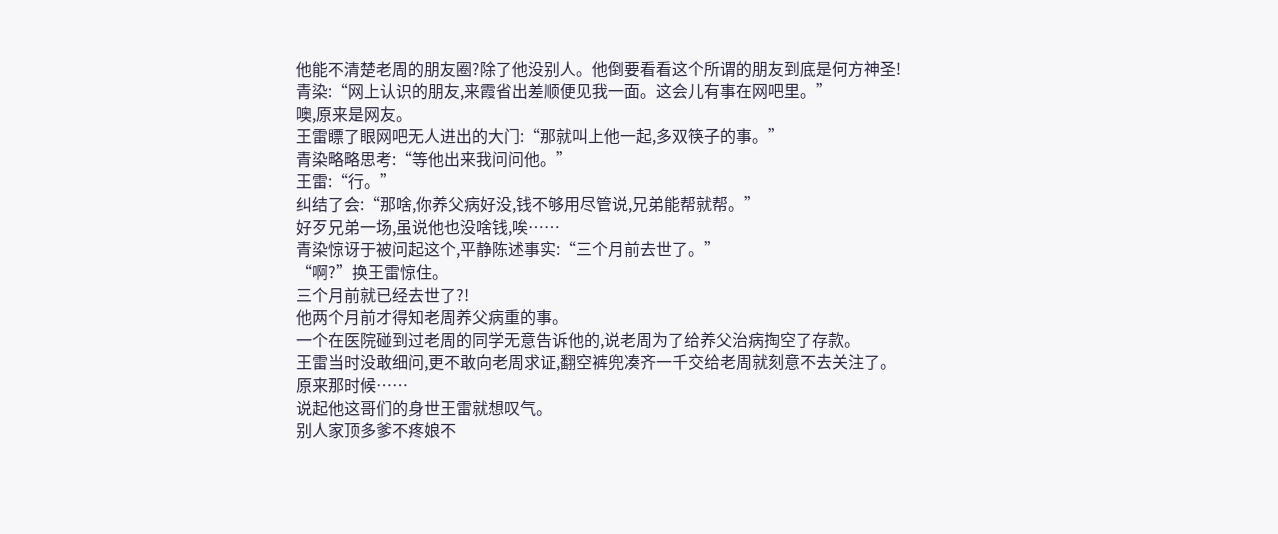他能不清楚老周的朋友圈?除了他没别人。他倒要看看这个所谓的朋友到底是何方神圣!
青染:“网上认识的朋友,来霞省出差顺便见我一面。这会儿有事在网吧里。”
噢,原来是网友。
王雷瞟了眼网吧无人进出的大门:“那就叫上他一起,多双筷子的事。”
青染略略思考:“等他出来我问问他。”
王雷:“行。”
纠结了会:“那啥,你养父病好没,钱不够用尽管说,兄弟能帮就帮。”
好歹兄弟一场,虽说他也没啥钱,唉……
青染惊讶于被问起这个,平静陈述事实:“三个月前去世了。”
“啊?”换王雷惊住。
三个月前就已经去世了?!
他两个月前才得知老周养父病重的事。
一个在医院碰到过老周的同学无意告诉他的,说老周为了给养父治病掏空了存款。
王雷当时没敢细问,更不敢向老周求证,翻空裤兜凑齐一千交给老周就刻意不去关注了。
原来那时候……
说起他这哥们的身世王雷就想叹气。
别人家顶多爹不疼娘不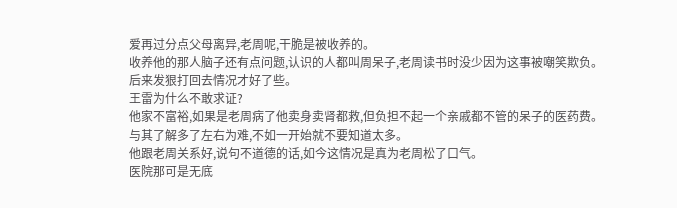爱再过分点父母离异,老周呢,干脆是被收养的。
收养他的那人脑子还有点问题,认识的人都叫周呆子,老周读书时没少因为这事被嘲笑欺负。
后来发狠打回去情况才好了些。
王雷为什么不敢求证?
他家不富裕,如果是老周病了他卖身卖肾都救,但负担不起一个亲戚都不管的呆子的医药费。
与其了解多了左右为难,不如一开始就不要知道太多。
他跟老周关系好,说句不道德的话,如今这情况是真为老周松了口气。
医院那可是无底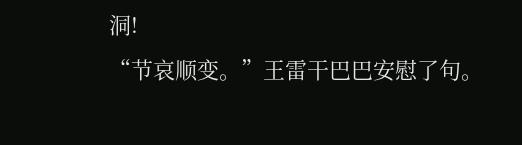洞!
“节哀顺变。”王雷干巴巴安慰了句。